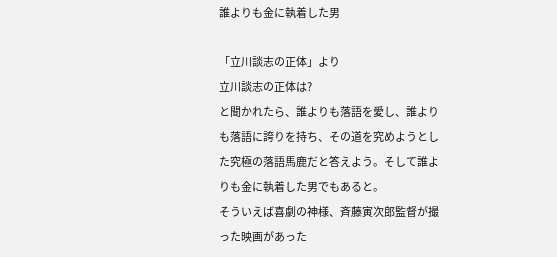誰よりも金に執着した男

「立川談志の正体」より
立川談志の正体は?
と聞かれたら、誰よりも落語を愛し、誰よりも落語に誇りを持ち、その道を究めようとした究極の落語馬鹿だと答えよう。そして誰よりも金に執着した男でもあると。
そういえば喜劇の神様、斉藤寅次郎監督が撮った映画があった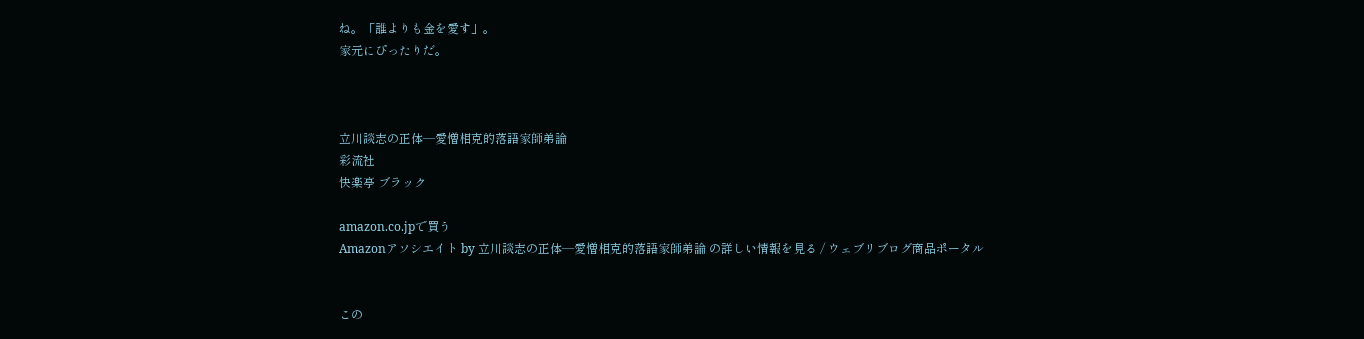ね。「誰よりも金を愛す」。
家元にぴったりだ。



立川談志の正体―愛憎相克的落語家師弟論
彩流社
快楽亭 ブラック

amazon.co.jpで買う
Amazonアソシエイト by 立川談志の正体―愛憎相克的落語家師弟論 の詳しい情報を見る / ウェブリブログ商品ポータル


この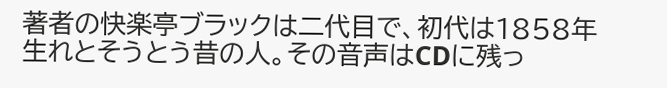著者の快楽亭ブラックは二代目で、初代は1858年生れとそうとう昔の人。その音声はCDに残っ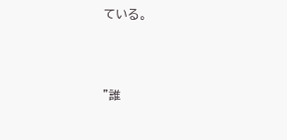ている。



"誰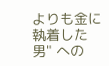よりも金に執着した男" への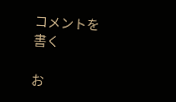コメントを書く

お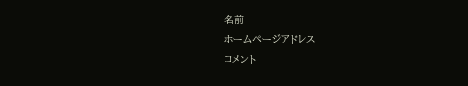名前
ホームページアドレス
コメント